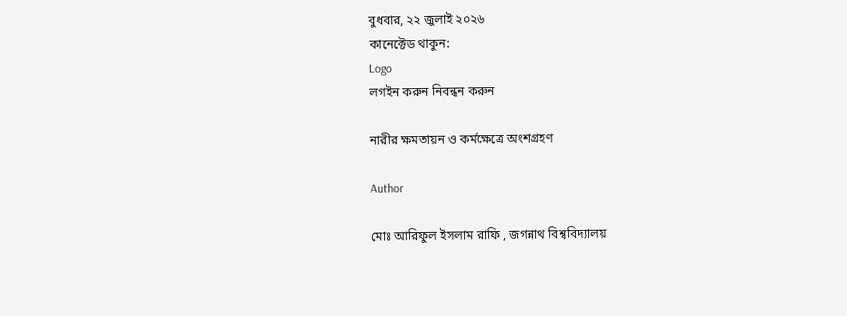বুধবার, ২২ জুলাই ২০২৬
কানেক্টেড থাকুন:
Logo
লগইন করুন নিবন্ধন করুন

নারীর ক্ষমতায়ন ও কর্মক্ষেত্রে অংশগ্রহণ

Author

মোঃ আরিফুল ইসলাম রাফি , জগন্নাথ বিশ্ববিদ্যালয়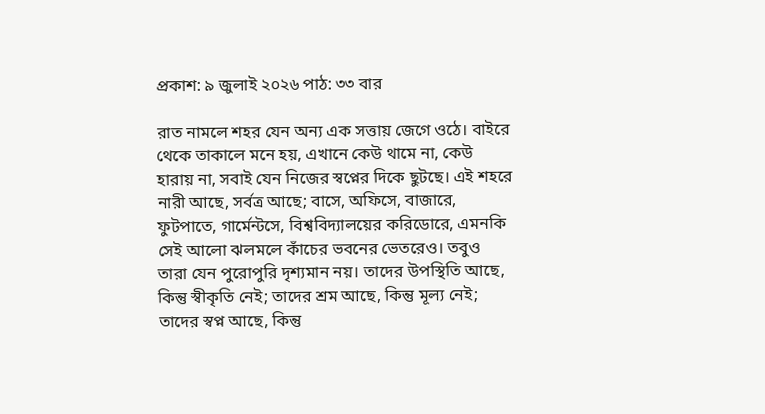প্রকাশ: ৯ জুলাই ২০২৬ পাঠ: ৩৩ বার

রাত নামলে শহর যেন অন্য এক সত্তায় জেগে ওঠে। বাইরে থেকে তাকালে মনে হয়, এখানে কেউ থামে না, কেউ হারায় না, সবাই যেন নিজের স্বপ্নের দিকে ছুটছে। এই শহরে নারী আছে, সর্বত্র আছে; বাসে, অফিসে, বাজারে, ফুটপাতে, গার্মেন্টসে, বিশ্ববিদ্যালয়ের করিডোরে, এমনকি সেই আলো ঝলমলে কাঁচের ভবনের ভেতরেও। তবুও তারা যেন পুরোপুরি দৃশ্যমান নয়। তাদের উপস্থিতি আছে, কিন্তু স্বীকৃতি নেই; তাদের শ্রম আছে, কিন্তু মূল্য নেই; তাদের স্বপ্ন আছে, কিন্তু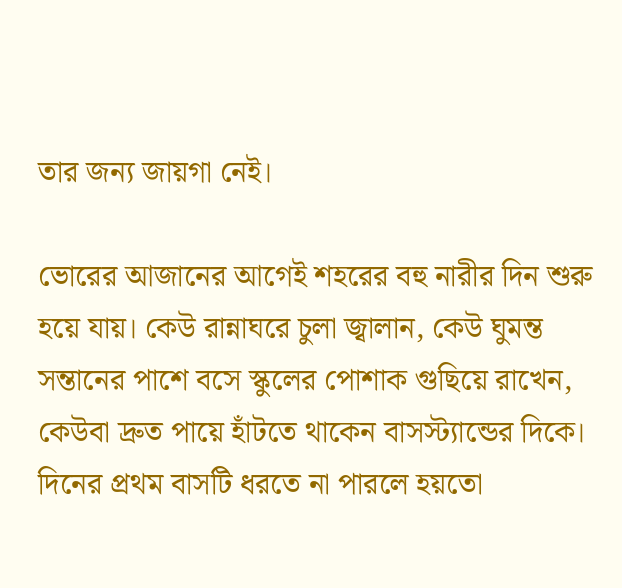তার জন্য জায়গা নেই।

ভোরের আজানের আগেই শহরের বহু নারীর দিন শুরু হয়ে যায়। কেউ রান্নাঘরে চুলা জ্বালান, কেউ ঘুমন্ত সন্তানের পাশে বসে স্কুলের পোশাক গুছিয়ে রাখেন, কেউবা দ্রুত পায়ে হাঁটতে থাকেন বাসস্ট্যান্ডের দিকে। দিনের প্রথম বাসটি ধরতে না পারলে হয়তো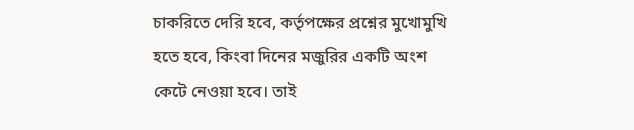চাকরিতে দেরি হবে, কর্তৃপক্ষের প্রশ্নের মুখোমুখি হতে হবে, কিংবা দিনের মজুরির একটি অংশ কেটে নেওয়া হবে। তাই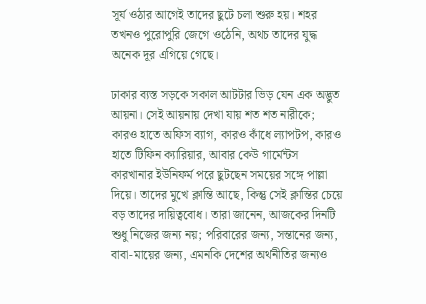সূর্য ওঠার আগেই তাদের ছুটে চলা শুরু হয়। শহর তখনও পুরোপুরি জেগে ওঠেনি, অথচ তাদের যুদ্ধ অনেক দূর এগিয়ে গেছে।

ঢাকার ব্যস্ত সড়কে সকাল আটটার ভিড় যেন এক অদ্ভুত আয়না। সেই আয়নায় দেখা যায় শত শত নারীকে; কারও হাতে অফিস ব্যাগ, কারও কাঁধে ল্যাপটপ, কারও হাতে টিফিন ক্যারিয়ার, আবার কেউ গার্মেন্টস কারখানার ইউনিফর্ম পরে ছুটছেন সময়ের সঙ্গে পাল্লা দিয়ে। তাদের মুখে ক্লান্তি আছে, কিন্তু সেই ক্লান্তির চেয়ে বড় তাদের দায়িত্ববোধ। তারা জানেন, আজকের দিনটি শুধু নিজের জন্য নয়; পরিবারের জন্য, সন্তানের জন্য, বাবা-মায়ের জন্য, এমনকি দেশের অর্থনীতির জন্যও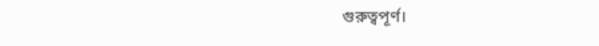গুরুত্বপূর্ণ।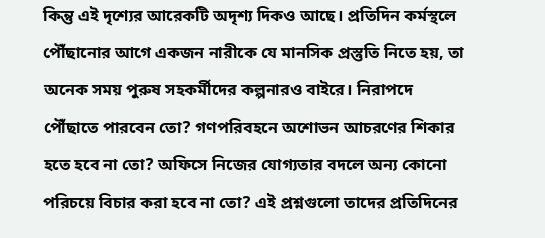কিন্তু এই দৃশ্যের আরেকটি অদৃশ্য দিকও আছে। প্রতিদিন কর্মস্থলে পৌঁছানোর আগে একজন নারীকে যে মানসিক প্রস্তুতি নিতে হয়, তা অনেক সময় পুরুষ সহকর্মীদের কল্পনারও বাইরে। নিরাপদে পৌঁছাতে পারবেন তো? গণপরিবহনে অশোভন আচরণের শিকার হতে হবে না তো? অফিসে নিজের যোগ্যতার বদলে অন্য কোনো পরিচয়ে বিচার করা হবে না তো? এই প্রশ্নগুলো তাদের প্রতিদিনের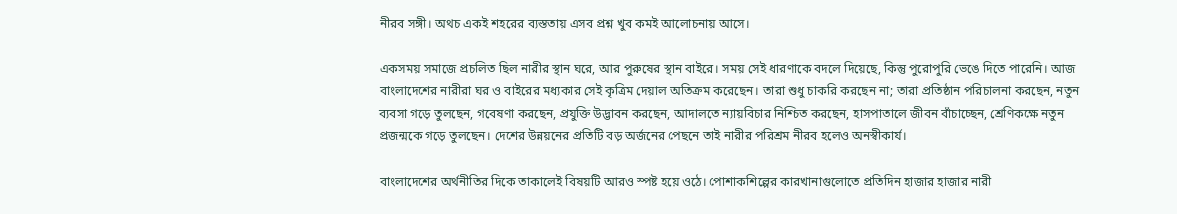নীরব সঙ্গী। অথচ একই শহরের ব্যস্ততায় এসব প্রশ্ন খুব কমই আলোচনায় আসে।

একসময় সমাজে প্রচলিত ছিল নারীর স্থান ঘরে, আর পুরুষের স্থান বাইরে। সময় সেই ধারণাকে বদলে দিয়েছে, কিন্তু পুরোপুরি ভেঙে দিতে পারেনি। আজ বাংলাদেশের নারীরা ঘর ও বাইরের মধ্যকার সেই কৃত্রিম দেয়াল অতিক্রম করেছেন। তারা শুধু চাকরি করছেন না; তারা প্রতিষ্ঠান পরিচালনা করছেন, নতুন ব্যবসা গড়ে তুলছেন, গবেষণা করছেন, প্রযুক্তি উদ্ভাবন করছেন, আদালতে ন্যায়বিচার নিশ্চিত করছেন, হাসপাতালে জীবন বাঁচাচ্ছেন, শ্রেণিকক্ষে নতুন প্রজন্মকে গড়ে তুলছেন। দেশের উন্নয়নের প্রতিটি বড় অর্জনের পেছনে তাই নারীর পরিশ্রম নীরব হলেও অনস্বীকার্য।

বাংলাদেশের অর্থনীতির দিকে তাকালেই বিষয়টি আরও স্পষ্ট হয়ে ওঠে। পোশাকশিল্পের কারখানাগুলোতে প্রতিদিন হাজার হাজার নারী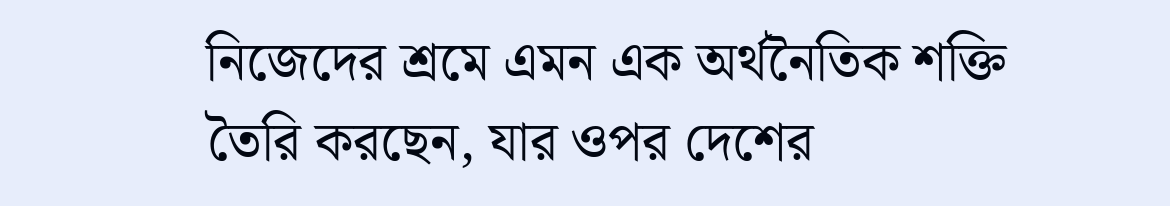নিজেদের শ্রমে এমন এক অর্থনৈতিক শক্তি তৈরি করছেন, যার ওপর দেশের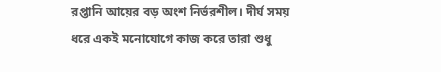রপ্তানি আয়ের বড় অংশ নির্ভরশীল। দীর্ঘ সময় ধরে একই মনোযোগে কাজ করে তারা শুধু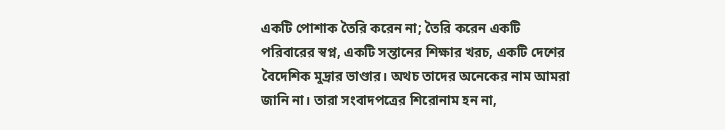একটি পোশাক তৈরি করেন না; তৈরি করেন একটি পরিবারের স্বপ্ন, একটি সন্তানের শিক্ষার খরচ, একটি দেশের বৈদেশিক মুদ্রার ভাণ্ডার। অথচ তাদের অনেকের নাম আমরা জানি না। তারা সংবাদপত্রের শিরোনাম হন না,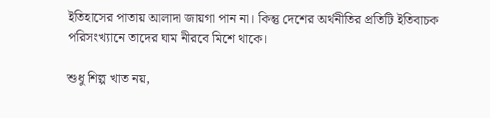ইতিহাসের পাতায় আলাদা জায়গা পান না। কিন্তু দেশের অর্থনীতির প্রতিটি ইতিবাচক পরিসংখ্যানে তাদের ঘাম নীরবে মিশে থাকে।

শুধু শিল্প খাত নয়,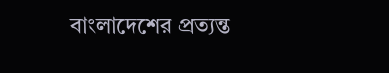বাংলাদেশের প্রত্যন্ত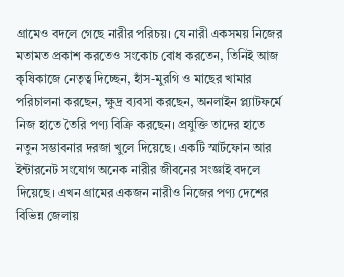গ্রামেও বদলে গেছে নারীর পরিচয়। যে নারী একসময় নিজের মতামত প্রকাশ করতেও সংকোচ বোধ করতেন, তিনিই আজ কৃষিকাজে নেতৃত্ব দিচ্ছেন, হাঁস-মুরগি ও মাছের খামার পরিচালনা করছেন, ক্ষুদ্র ব্যবসা করছেন, অনলাইন প্ল্যাটফর্মে নিজ হাতে তৈরি পণ্য বিক্রি করছেন। প্রযুক্তি তাদের হাতে নতুন সম্ভাবনার দরজা খুলে দিয়েছে। একটি স্মার্টফোন আর ইন্টারনেট সংযোগ অনেক নারীর জীবনের সংজ্ঞাই বদলে দিয়েছে। এখন গ্রামের একজন নারীও নিজের পণ্য দেশের বিভিন্ন জেলায়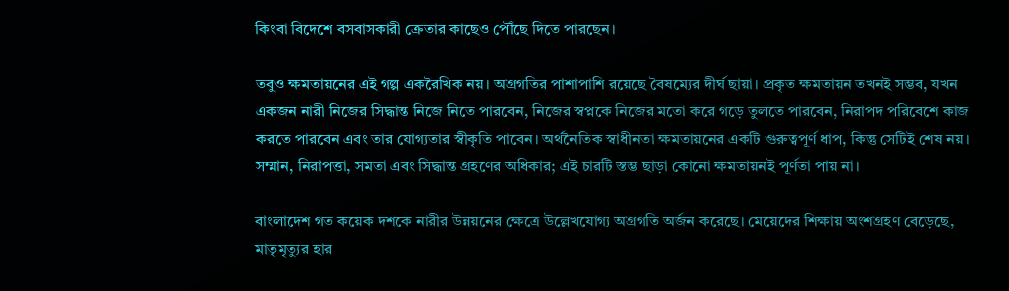কিংবা বিদেশে বসবাসকারী ক্রেতার কাছেও পৌঁছে দিতে পারছেন।

তবুও ক্ষমতায়নের এই গল্প একরৈখিক নয়। অগ্রগতির পাশাপাশি রয়েছে বৈষম্যের দীর্ঘ ছায়া। প্রকৃত ক্ষমতায়ন তখনই সম্ভব, যখন একজন নারী নিজের সিদ্ধান্ত নিজে নিতে পারবেন, নিজের স্বপ্নকে নিজের মতো করে গড়ে তুলতে পারবেন, নিরাপদ পরিবেশে কাজ করতে পারবেন এবং তার যোগ্যতার স্বীকৃতি পাবেন। অর্থনৈতিক স্বাধীনতা ক্ষমতায়নের একটি গুরুত্বপূর্ণ ধাপ, কিন্তু সেটিই শেষ নয়। সম্মান, নিরাপত্তা, সমতা এবং সিদ্ধান্ত গ্রহণের অধিকার; এই চারটি স্তম্ভ ছাড়া কোনো ক্ষমতায়নই পূর্ণতা পায় না।

বাংলাদেশ গত কয়েক দশকে নারীর উন্নয়নের ক্ষেত্রে উল্লেখযোগ্য অগ্রগতি অর্জন করেছে। মেয়েদের শিক্ষায় অংশগ্রহণ বেড়েছে, মাতৃমৃত্যুর হার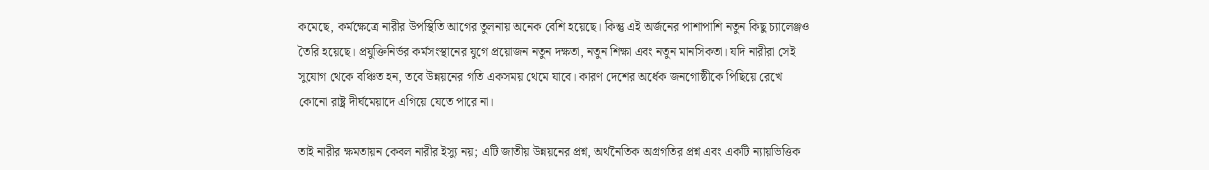কমেছে, কর্মক্ষেত্রে নারীর উপস্থিতি আগের তুলনায় অনেক বেশি হয়েছে। কিন্তু এই অর্জনের পাশাপাশি নতুন কিছু চ্যালেঞ্জও তৈরি হয়েছে। প্রযুক্তিনির্ভর কর্মসংস্থানের যুগে প্রয়োজন নতুন দক্ষতা, নতুন শিক্ষা এবং নতুন মানসিকতা। যদি নারীরা সেই সুযোগ থেকে বঞ্চিত হন, তবে উন্নয়নের গতি একসময় থেমে যাবে। কারণ দেশের অর্ধেক জনগোষ্ঠীকে পিছিয়ে রেখে কোনো রাষ্ট্র দীর্ঘমেয়াদে এগিয়ে যেতে পারে না।

তাই নারীর ক্ষমতায়ন কেবল নারীর ইস্যু নয়; এটি জাতীয় উন্নয়নের প্রশ্ন, অর্থনৈতিক অগ্রগতির প্রশ্ন এবং একটি ন্যায়ভিত্তিক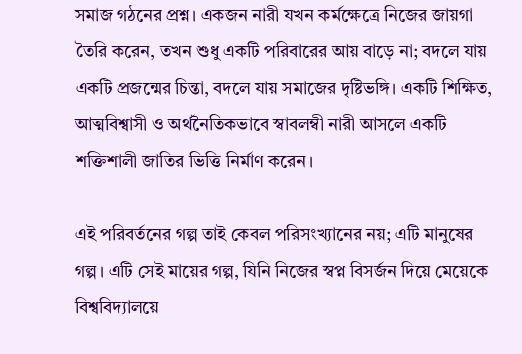সমাজ গঠনের প্রশ্ন। একজন নারী যখন কর্মক্ষেত্রে নিজের জায়গা তৈরি করেন, তখন শুধু একটি পরিবারের আয় বাড়ে না; বদলে যায় একটি প্রজন্মের চিন্তা, বদলে যায় সমাজের দৃষ্টিভঙ্গি। একটি শিক্ষিত, আত্মবিশ্বাসী ও অর্থনৈতিকভাবে স্বাবলম্বী নারী আসলে একটি শক্তিশালী জাতির ভিত্তি নির্মাণ করেন।

এই পরিবর্তনের গল্প তাই কেবল পরিসংখ্যানের নয়; এটি মানুষের গল্প। এটি সেই মায়ের গল্প, যিনি নিজের স্বপ্ন বিসর্জন দিয়ে মেয়েকে বিশ্ববিদ্যালয়ে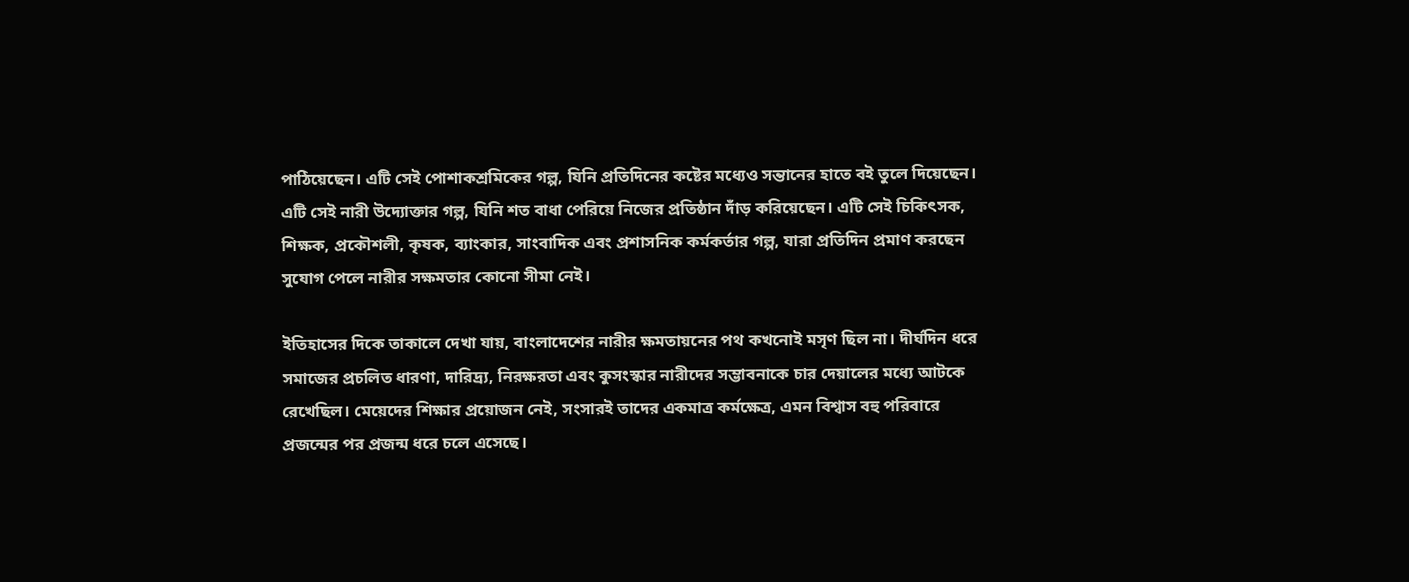পাঠিয়েছেন। এটি সেই পোশাকশ্রমিকের গল্প, যিনি প্রতিদিনের কষ্টের মধ্যেও সন্তানের হাতে বই তুলে দিয়েছেন। এটি সেই নারী উদ্যোক্তার গল্প, যিনি শত বাধা পেরিয়ে নিজের প্রতিষ্ঠান দাঁড় করিয়েছেন। এটি সেই চিকিৎসক, শিক্ষক, প্রকৌশলী, কৃষক, ব্যাংকার, সাংবাদিক এবং প্রশাসনিক কর্মকর্তার গল্প, যারা প্রতিদিন প্রমাণ করছেন সুযোগ পেলে নারীর সক্ষমতার কোনো সীমা নেই।

ইতিহাসের দিকে তাকালে দেখা যায়, বাংলাদেশের নারীর ক্ষমতায়নের পথ কখনোই মসৃণ ছিল না। দীর্ঘদিন ধরে সমাজের প্রচলিত ধারণা, দারিদ্র্য, নিরক্ষরতা এবং কুসংস্কার নারীদের সম্ভাবনাকে চার দেয়ালের মধ্যে আটকে রেখেছিল। মেয়েদের শিক্ষার প্রয়োজন নেই, সংসারই তাদের একমাত্র কর্মক্ষেত্র, এমন বিশ্বাস বহু পরিবারে প্রজন্মের পর প্রজন্ম ধরে চলে এসেছে।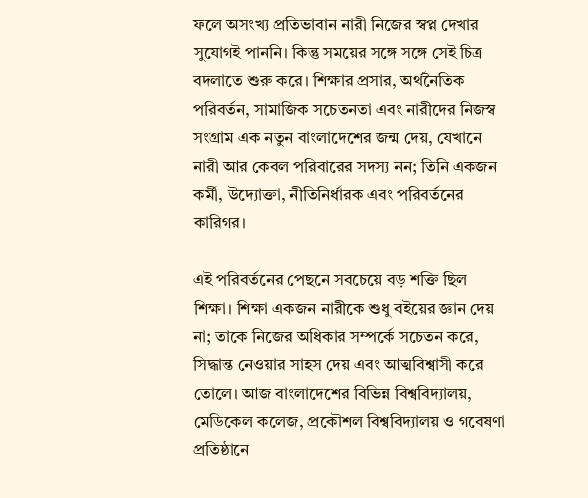ফলে অসংখ্য প্রতিভাবান নারী নিজের স্বপ্ন দেখার সুযোগই পাননি। কিন্তু সময়ের সঙ্গে সঙ্গে সেই চিত্র বদলাতে শুরু করে। শিক্ষার প্রসার, অর্থনৈতিক পরিবর্তন, সামাজিক সচেতনতা এবং নারীদের নিজস্ব সংগ্রাম এক নতুন বাংলাদেশের জন্ম দেয়, যেখানে নারী আর কেবল পরিবারের সদস্য নন; তিনি একজন কর্মী, উদ্যোক্তা, নীতিনির্ধারক এবং পরিবর্তনের কারিগর।

এই পরিবর্তনের পেছনে সবচেয়ে বড় শক্তি ছিল শিক্ষা। শিক্ষা একজন নারীকে শুধু বইয়ের জ্ঞান দেয় না; তাকে নিজের অধিকার সম্পর্কে সচেতন করে, সিদ্ধান্ত নেওয়ার সাহস দেয় এবং আত্মবিশ্বাসী করে তোলে। আজ বাংলাদেশের বিভিন্ন বিশ্ববিদ্যালয়, মেডিকেল কলেজ, প্রকৌশল বিশ্ববিদ্যালয় ও গবেষণা প্রতিষ্ঠানে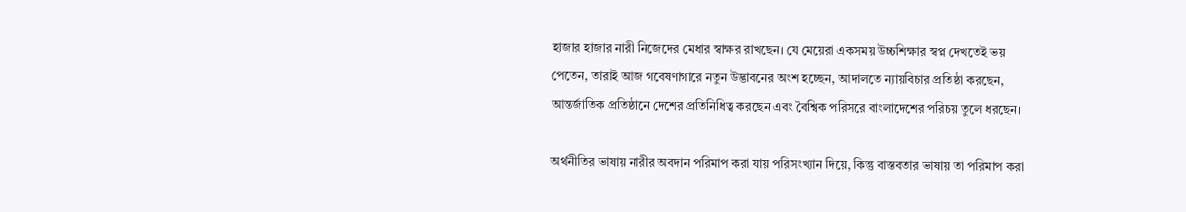হাজার হাজার নারী নিজেদের মেধার স্বাক্ষর রাখছেন। যে মেয়েরা একসময় উচ্চশিক্ষার স্বপ্ন দেখতেই ভয় পেতেন, তারাই আজ গবেষণাগারে নতুন উদ্ভাবনের অংশ হচ্ছেন, আদালতে ন্যায়বিচার প্রতিষ্ঠা করছেন, আন্তর্জাতিক প্রতিষ্ঠানে দেশের প্রতিনিধিত্ব করছেন এবং বৈশ্বিক পরিসরে বাংলাদেশের পরিচয় তুলে ধরছেন।

অর্থনীতির ভাষায় নারীর অবদান পরিমাপ করা যায় পরিসংখ্যান দিয়ে, কিন্তু বাস্তবতার ভাষায় তা পরিমাপ করা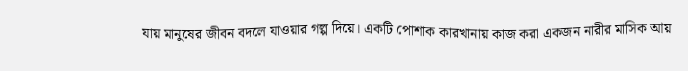যায় মানুষের জীবন বদলে যাওয়ার গল্প দিয়ে। একটি পোশাক কারখানায় কাজ করা একজন নারীর মাসিক আয়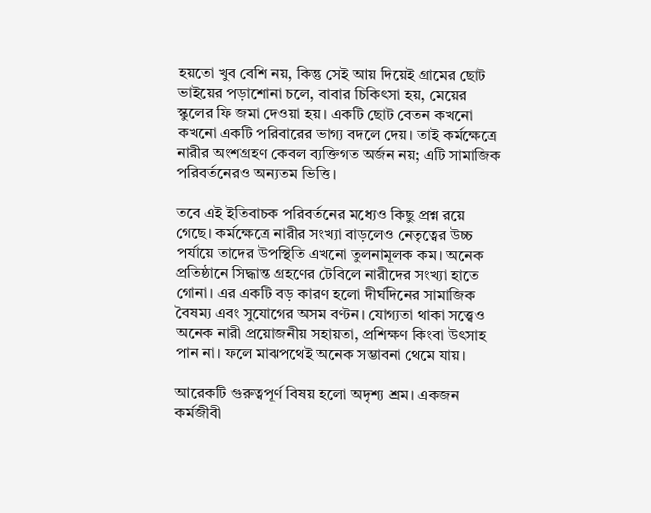হয়তো খুব বেশি নয়, কিন্তু সেই আয় দিয়েই গ্রামের ছোট ভাইয়ের পড়াশোনা চলে, বাবার চিকিৎসা হয়, মেয়ের স্কুলের ফি জমা দেওয়া হয়। একটি ছোট বেতন কখনো কখনো একটি পরিবারের ভাগ্য বদলে দেয়। তাই কর্মক্ষেত্রে নারীর অংশগ্রহণ কেবল ব্যক্তিগত অর্জন নয়; এটি সামাজিক পরিবর্তনেরও অন্যতম ভিত্তি।

তবে এই ইতিবাচক পরিবর্তনের মধ্যেও কিছু প্রশ্ন রয়ে গেছে। কর্মক্ষেত্রে নারীর সংখ্যা বাড়লেও নেতৃত্বের উচ্চ পর্যায়ে তাদের উপস্থিতি এখনো তুলনামূলক কম। অনেক প্রতিষ্ঠানে সিদ্ধান্ত গ্রহণের টেবিলে নারীদের সংখ্যা হাতে গোনা। এর একটি বড় কারণ হলো দীর্ঘদিনের সামাজিক বৈষম্য এবং সুযোগের অসম বণ্টন। যোগ্যতা থাকা সত্ত্বেও অনেক নারী প্রয়োজনীয় সহায়তা, প্রশিক্ষণ কিংবা উৎসাহ পান না। ফলে মাঝপথেই অনেক সম্ভাবনা থেমে যায়।

আরেকটি গুরুত্বপূর্ণ বিষয় হলো অদৃশ্য শ্রম। একজন কর্মজীবী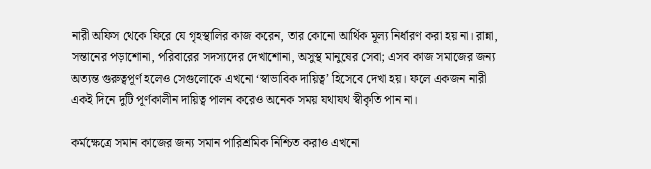নারী অফিস থেকে ফিরে যে গৃহস্থালির কাজ করেন, তার কোনো আর্থিক মূল্য নির্ধারণ করা হয় না। রান্না, সন্তানের পড়াশোনা, পরিবারের সদস্যদের দেখাশোনা, অসুস্থ মানুষের সেবা; এসব কাজ সমাজের জন্য অত্যন্ত গুরুত্বপূর্ণ হলেও সেগুলোকে এখনো ‘স্বাভাবিক দায়িত্ব’ হিসেবে দেখা হয়। ফলে একজন নারী একই দিনে দুটি পূর্ণকালীন দায়িত্ব পালন করেও অনেক সময় যথাযথ স্বীকৃতি পান না।

কর্মক্ষেত্রে সমান কাজের জন্য সমান পারিশ্রমিক নিশ্চিত করাও এখনো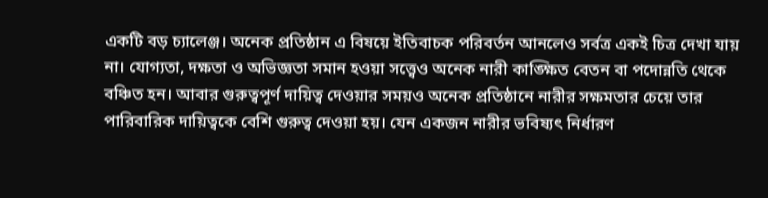একটি বড় চ্যালেঞ্জ। অনেক প্রতিষ্ঠান এ বিষয়ে ইতিবাচক পরিবর্তন আনলেও সর্বত্র একই চিত্র দেখা যায় না। যোগ্যতা, দক্ষতা ও অভিজ্ঞতা সমান হওয়া সত্ত্বেও অনেক নারী কাঙ্ক্ষিত বেতন বা পদোন্নতি থেকে বঞ্চিত হন। আবার গুরুত্বপূর্ণ দায়িত্ব দেওয়ার সময়ও অনেক প্রতিষ্ঠানে নারীর সক্ষমতার চেয়ে তার পারিবারিক দায়িত্বকে বেশি গুরুত্ব দেওয়া হয়। যেন একজন নারীর ভবিষ্যৎ নির্ধারণ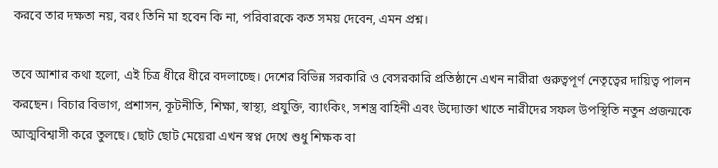করবে তার দক্ষতা নয়, বরং তিনি মা হবেন কি না, পরিবারকে কত সময় দেবেন, এমন প্রশ্ন।

তবে আশার কথা হলো, এই চিত্র ধীরে ধীরে বদলাচ্ছে। দেশের বিভিন্ন সরকারি ও বেসরকারি প্রতিষ্ঠানে এখন নারীরা গুরুত্বপূর্ণ নেতৃত্বের দায়িত্ব পালন করছেন। বিচার বিভাগ, প্রশাসন, কূটনীতি, শিক্ষা, স্বাস্থ্য, প্রযুক্তি, ব্যাংকিং, সশস্ত্র বাহিনী এবং উদ্যোক্তা খাতে নারীদের সফল উপস্থিতি নতুন প্রজন্মকে আত্মবিশ্বাসী করে তুলছে। ছোট ছোট মেয়েরা এখন স্বপ্ন দেখে শুধু শিক্ষক বা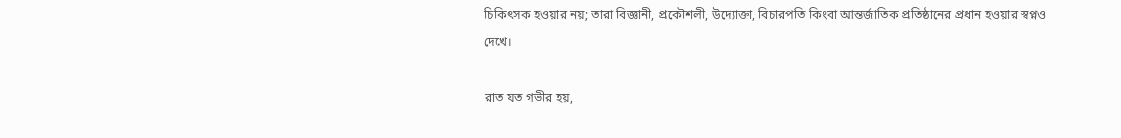চিকিৎসক হওয়ার নয়; তারা বিজ্ঞানী, প্রকৌশলী, উদ্যোক্তা, বিচারপতি কিংবা আন্তর্জাতিক প্রতিষ্ঠানের প্রধান হওয়ার স্বপ্নও দেখে।

রাত যত গভীর হয়,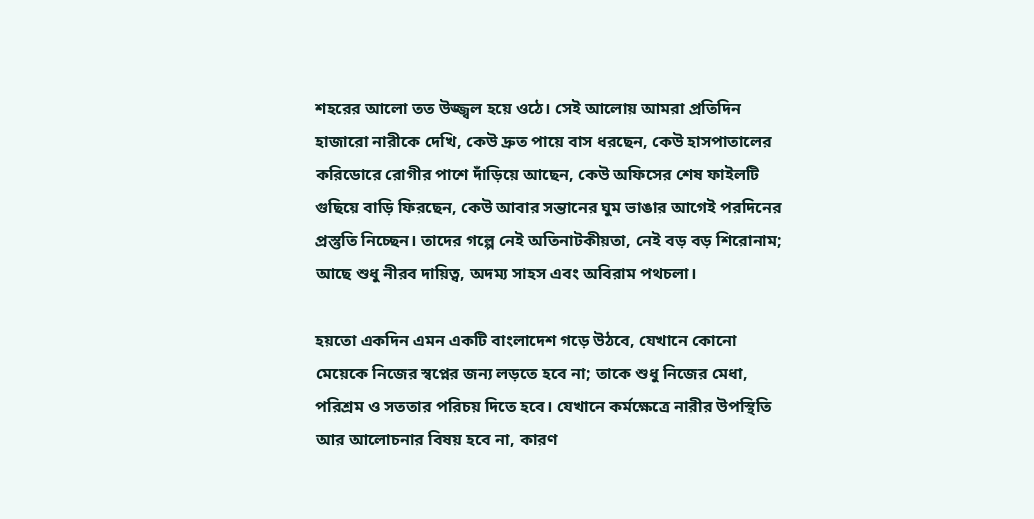শহরের আলো তত উজ্জ্বল হয়ে ওঠে। সেই আলোয় আমরা প্রতিদিন হাজারো নারীকে দেখি, কেউ দ্রুত পায়ে বাস ধরছেন, কেউ হাসপাতালের করিডোরে রোগীর পাশে দাঁড়িয়ে আছেন, কেউ অফিসের শেষ ফাইলটি গুছিয়ে বাড়ি ফিরছেন, কেউ আবার সন্তানের ঘুম ভাঙার আগেই পরদিনের প্রস্তুতি নিচ্ছেন। তাদের গল্পে নেই অতিনাটকীয়তা, নেই বড় বড় শিরোনাম; আছে শুধু নীরব দায়িত্ব, অদম্য সাহস এবং অবিরাম পথচলা।

হয়তো একদিন এমন একটি বাংলাদেশ গড়ে উঠবে, যেখানে কোনো মেয়েকে নিজের স্বপ্নের জন্য লড়তে হবে না; তাকে শুধু নিজের মেধা, পরিশ্রম ও সততার পরিচয় দিতে হবে। যেখানে কর্মক্ষেত্রে নারীর উপস্থিতি আর আলোচনার বিষয় হবে না, কারণ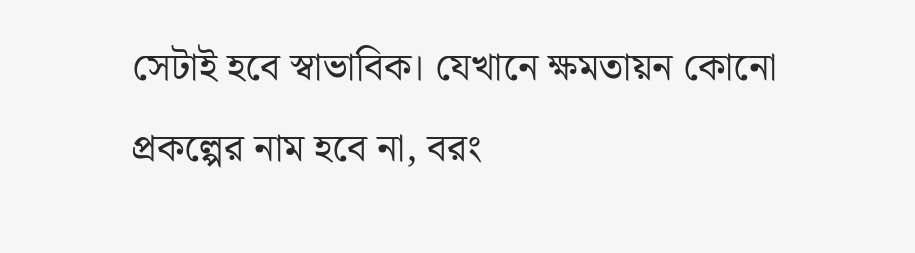সেটাই হবে স্বাভাবিক। যেখানে ক্ষমতায়ন কোনো প্রকল্পের নাম হবে না, বরং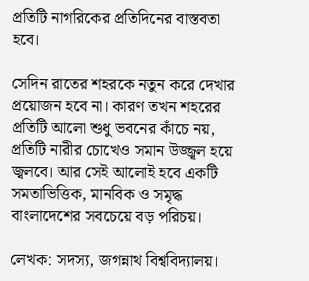প্রতিটি নাগরিকের প্রতিদিনের বাস্তবতা হবে।

সেদিন রাতের শহরকে নতুন করে দেখার প্রয়োজন হবে না। কারণ তখন শহরের প্রতিটি আলো শুধু ভবনের কাঁচে নয়, প্রতিটি নারীর চোখেও সমান উজ্জ্বল হয়ে জ্বলবে। আর সেই আলোই হবে একটি সমতাভিত্তিক, মানবিক ও সমৃদ্ধ বাংলাদেশের সবচেয়ে বড় পরিচয়।

লেখক: সদস্য, জগন্নাথ বিশ্ববিদ্যালয়।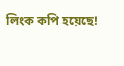লিংক কপি হয়েছে!